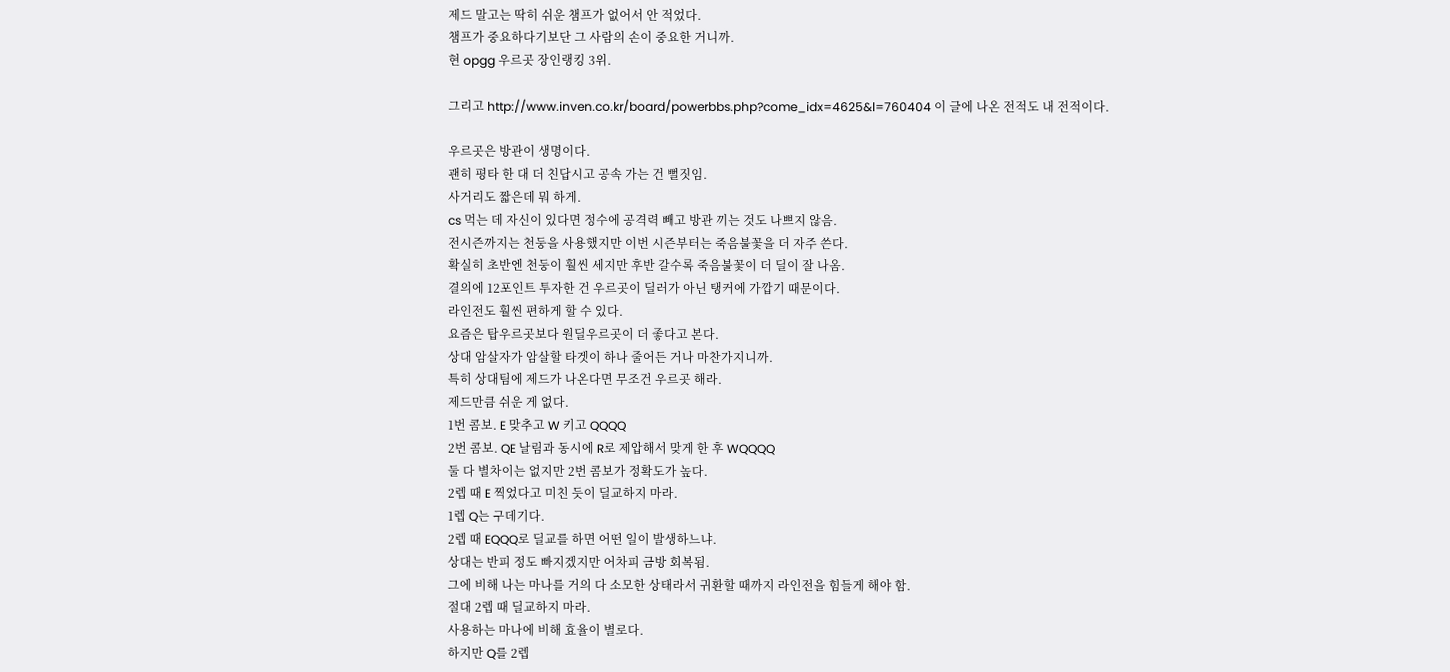제드 말고는 딱히 쉬운 챔프가 없어서 안 적었다.
챔프가 중요하다기보단 그 사람의 손이 중요한 거니까.
현 opgg 우르곳 장인랭킹 3위.

그리고 http://www.inven.co.kr/board/powerbbs.php?come_idx=4625&l=760404 이 글에 나온 전적도 내 전적이다.

우르곳은 방관이 생명이다.
괜히 평타 한 대 더 친답시고 공속 가는 건 뻘짓임.
사거리도 짧은데 뭐 하게.
cs 먹는 데 자신이 있다면 정수에 공격력 빼고 방관 끼는 것도 나쁘지 않음.
전시즌까지는 천둥을 사용했지만 이번 시즌부터는 죽음불꽃을 더 자주 쓴다.
확실히 초반엔 천둥이 훨씬 세지만 후반 갈수록 죽음불꽃이 더 딜이 잘 나옴.
결의에 12포인트 투자한 건 우르곳이 딜러가 아닌 탱커에 가깝기 때문이다.
라인전도 훨씬 편하게 할 수 있다.
요즘은 탑우르곳보다 원딜우르곳이 더 좋다고 본다.
상대 암살자가 암살할 타겟이 하나 줄어든 거나 마찬가지니까.
특히 상대팀에 제드가 나온다면 무조건 우르곳 해라.
제드만큼 쉬운 게 없다.
1번 콤보. E 맞추고 W 키고 QQQQ
2번 콤보. QE 날림과 동시에 R로 제압해서 맞게 한 후 WQQQQ
둘 다 별차이는 없지만 2번 콤보가 정확도가 높다.
2렙 때 E 찍었다고 미친 듯이 딜교하지 마라.
1렙 Q는 구데기다.
2렙 때 EQQQ로 딜교를 하면 어떤 일이 발생하느냐.
상대는 반피 정도 빠지겠지만 어차피 금방 회복됨.
그에 비해 나는 마나를 거의 다 소모한 상태라서 귀환할 때까지 라인전을 힘들게 해야 함.
절대 2렙 때 딜교하지 마라.
사용하는 마나에 비해 효율이 별로다.
하지만 Q를 2렙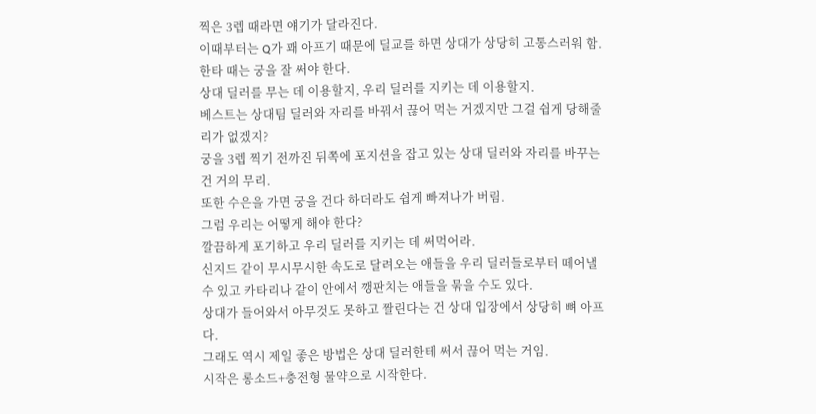찍은 3렙 때라면 얘기가 달라진다.
이때부터는 Q가 꽤 아프기 때문에 딜교를 하면 상대가 상당히 고통스러워 함.
한타 때는 궁을 잘 써야 한다.
상대 딜러를 무는 데 이용할지, 우리 딜러를 지키는 데 이용할지.
베스트는 상대팀 딜러와 자리를 바꿔서 끊어 먹는 거겠지만 그걸 쉽게 당해줄 리가 없겠지?
궁을 3렙 찍기 전까진 뒤쪽에 포지션을 잡고 있는 상대 딜러와 자리를 바꾸는 건 거의 무리.
또한 수은을 가면 궁을 건다 하더라도 쉽게 빠져나가 버림.
그럼 우리는 어떻게 해야 한다?
깔끔하게 포기하고 우리 딜러를 지키는 데 써먹어라.
신지드 같이 무시무시한 속도로 달려오는 애들을 우리 딜러들로부터 떼어낼 수 있고 카타리나 같이 안에서 깽판치는 애들을 묶을 수도 있다.
상대가 들어와서 아무것도 못하고 짤린다는 건 상대 입장에서 상당히 뼈 아프다.
그래도 역시 제일 좋은 방법은 상대 딜러한테 써서 끊어 먹는 거임.
시작은 롱소드+충전형 물약으로 시작한다.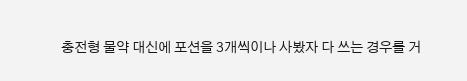충전형 물약 대신에 포션을 3개씩이나 사봤자 다 쓰는 경우를 거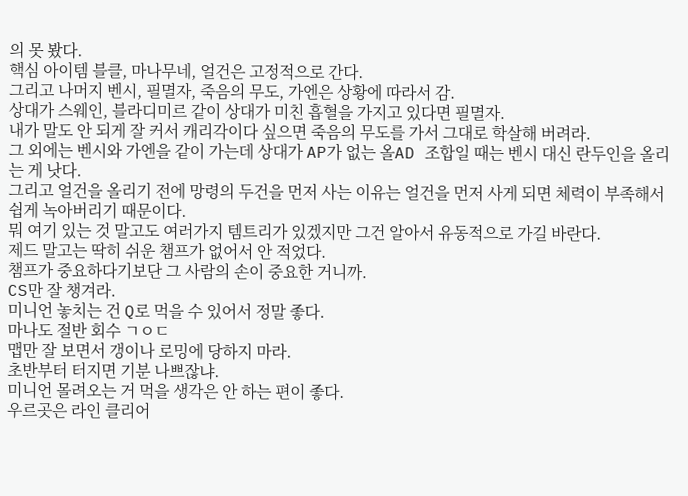의 못 봤다.
핵심 아이템 블클, 마나무네, 얼건은 고정적으로 간다.
그리고 나머지 벤시, 필멸자, 죽음의 무도, 가엔은 상황에 따라서 감.
상대가 스웨인, 블라디미르 같이 상대가 미친 흡혈을 가지고 있다면 필멸자.
내가 말도 안 되게 잘 커서 캐리각이다 싶으면 죽음의 무도를 가서 그대로 학살해 버려라.
그 외에는 벤시와 가엔을 같이 가는데 상대가 AP가 없는 올AD 조합일 때는 벤시 대신 란두인을 올리는 게 낫다.
그리고 얼건을 올리기 전에 망령의 두건을 먼저 사는 이유는 얼건을 먼저 사게 되면 체력이 부족해서 쉽게 녹아버리기 때문이다.
뭐 여기 있는 것 말고도 여러가지 템트리가 있겠지만 그건 알아서 유동적으로 가길 바란다.
제드 말고는 딱히 쉬운 챔프가 없어서 안 적었다.
챔프가 중요하다기보단 그 사람의 손이 중요한 거니까.
CS만 잘 챙겨라.
미니언 놓치는 건 Q로 먹을 수 있어서 정말 좋다.
마나도 절반 회수 ㄱㅇㄷ
맵만 잘 보면서 갱이나 로밍에 당하지 마라.
초반부터 터지면 기분 나쁘잖냐.
미니언 몰려오는 거 먹을 생각은 안 하는 편이 좋다.
우르곳은 라인 클리어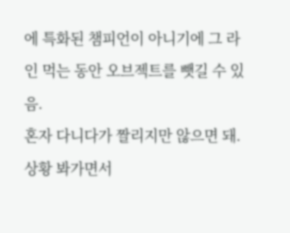에 특화된 챔피언이 아니기에 그 라인 먹는 동안 오브젝트를 뺏길 수 있음.
혼자 다니다가 짤리지만 않으면 돼.
상황 봐가면서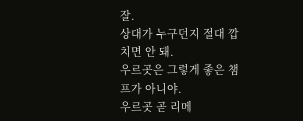잘.
상대가 누구던지 절대 깝치면 안 돼.
우르곳은 그렇게 좋은 챔프가 아니야.
우르곳 곧 리메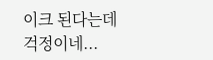이크 된다는데 걱정이네...